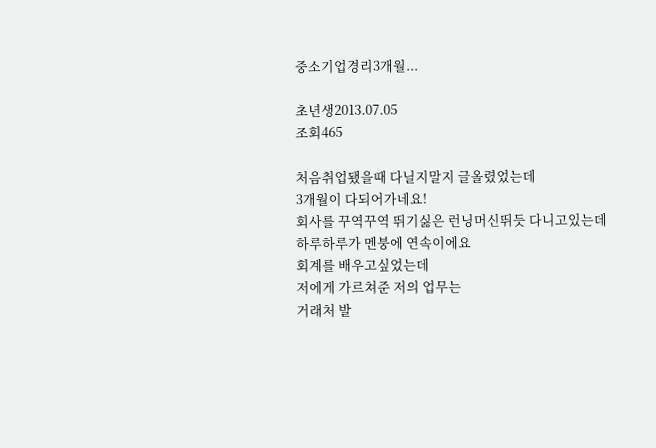중소기업경리3개월...

초년생2013.07.05
조회465

처음취업됐을때 다닐지말지 글올렸었는데
3개월이 다되어가네요!
회사를 꾸역꾸역 뛰기싫은 런닝머신뛰듯 다니고있는데
하루하루가 멘붕에 연속이에요
회계를 배우고싶었는데
저에게 가르쳐준 저의 업무는
거래처 발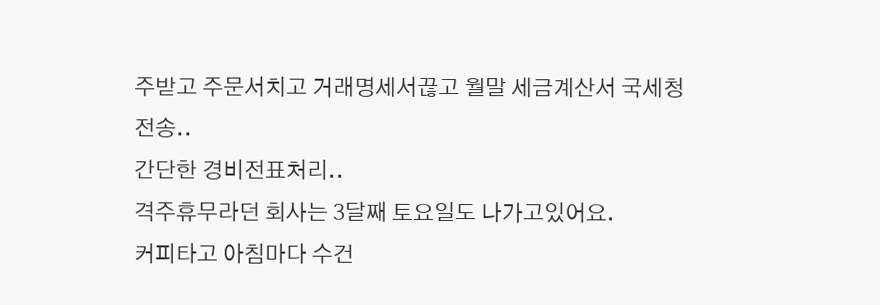주받고 주문서치고 거래명세서끊고 월말 세금계산서 국세청전송..
간단한 경비전표처리..
격주휴무라던 회사는 3달째 토요일도 나가고있어요.
커피타고 아침마다 수건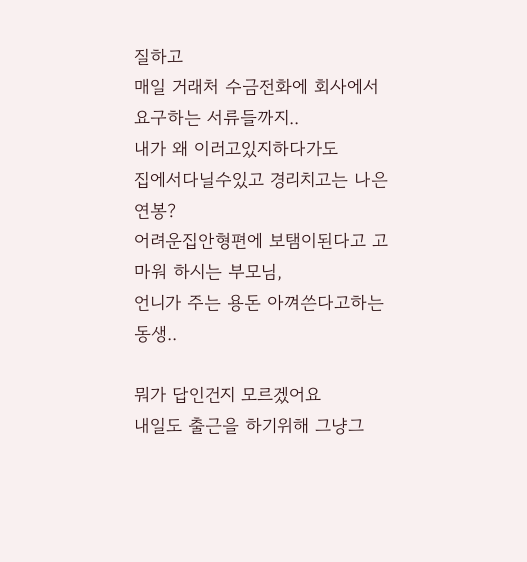질하고
매일 거래처 수금전화에 회사에서 요구하는 서류들까지..
내가 왜 이러고있지하다가도
집에서다닐수있고 경리치고는 나은 연봉?
어려운집안형편에 보탬이된다고 고마워 하시는 부모님,
언니가 주는 용돈 아껴쓴다고하는 동생..

뭐가 답인건지 모르겠어요
내일도 출근을 하기위해 그냥그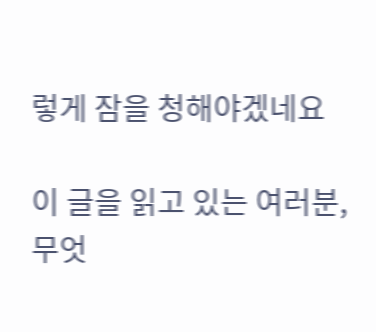렇게 잠을 청해야겠네요

이 글을 읽고 있는 여러분,
무엇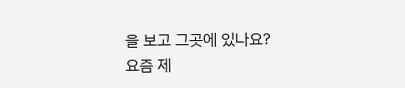을 보고 그곳에 있나요?
요즘 제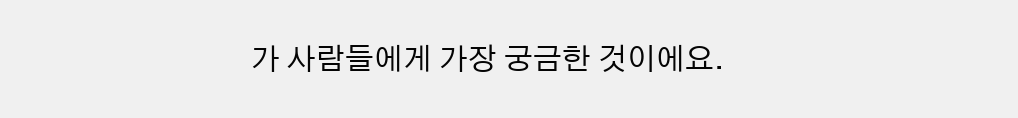가 사람들에게 가장 궁금한 것이에요.